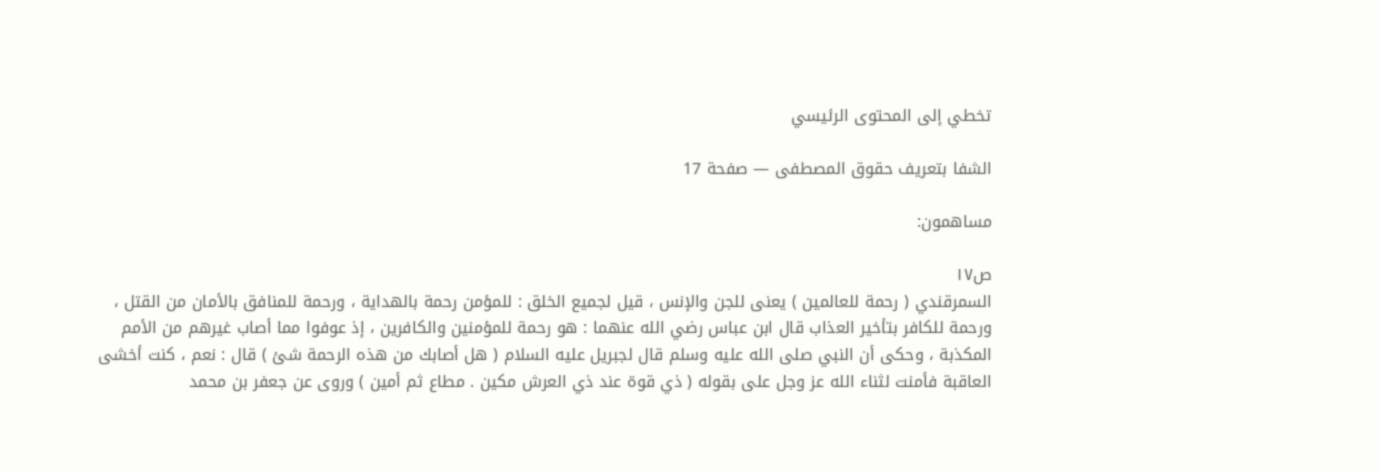تخطي إلى المحتوى الرئيسي

الشفا بتعريف حقوق المصطفى — صفحة 17

مساهمون:

ص١٧
السمرقندي ( رحمة للعالمين ) يعنى للجن والإنس ، قيل لجميع الخلق : للمؤمن رحمة بالهداية ، ورحمة للمنافق بالأمان من القتل ، ورحمة للكافر بتأخير العذاب قال ابن عباس رضي الله عنهما : هو رحمة للمؤمنين والكافرين ، إذ عوفوا مما أصاب غيرهم من الأمم المكذبة ، وحكى أن النبي صلى الله عليه وسلم قال لجبريل عليه السلام ( هل أصابك من هذه الرحمة شئ ) قال : نعم ، كنت أخشى العاقبة فأمنت لثناء الله عز وجل على بقوله ( ذي قوة عند ذي العرش مكين . مطاع ثم أمين ) وروى عن جعفر بن محمد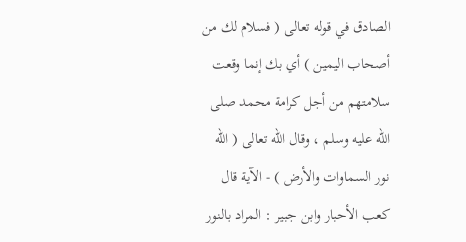الصادق في قوله تعالى ( فسلام لك من أصحاب اليمين ) أي بك إنما وقعت سلامتهم من أجل كرامة محمد صلى الله عليه وسلم ، وقال الله تعالى ( الله نور السماوات والأرض ) - الآية قال كعب الأحبار وابن جبير : المراد بالنور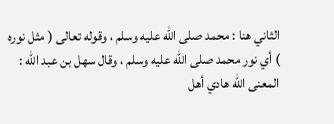الثاني هنا : محمد صلى الله عليه وسلم ، وقوله تعالى ( مثل نوره ) أي نور محمد صلى الله عليه وسلم ، وقال سهل بن عبد الله : المعنى الله هادي أهل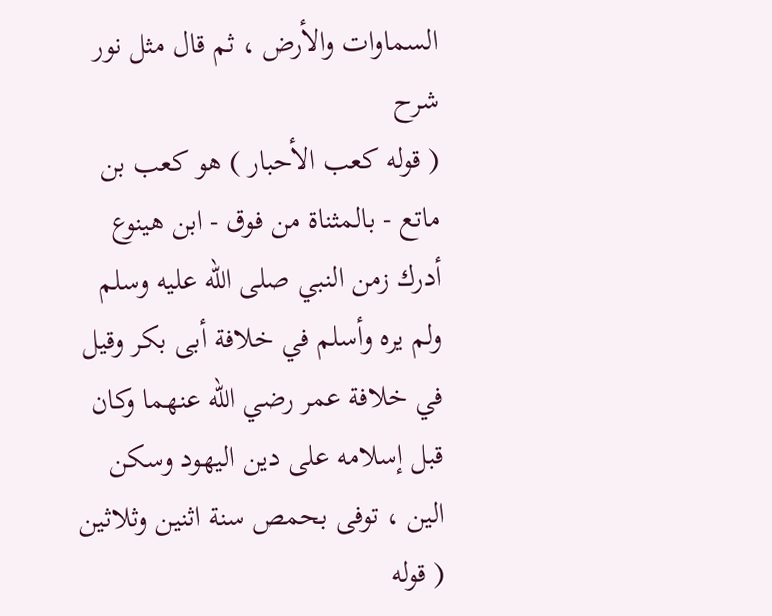السماوات والأرض ، ثم قال مثل نور
شرح
( قوله كعب الأحبار ) هو كعب بن ماتع - بالمثناة من فوق - ابن هينوع أدرك زمن النبي صلى الله عليه وسلم ولم يره وأسلم في خلافة أبى بكر وقيل في خلافة عمر رضي الله عنهما وكان قبل إسلامه على دين اليهود وسكن الين ، توفى بحمص سنة اثنين وثلاثين ( قوله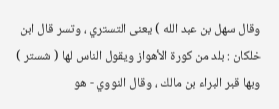وقال سهل بن عبد الله ) يعنى التستري ، وتسر قال ابن خلكان : بلد من كورة الأهواز ويقول الناس لها ( شستر ) وبها قبر البراء بن مالك ، وقال النووي - هو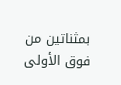بمثناتين من فوق الأولى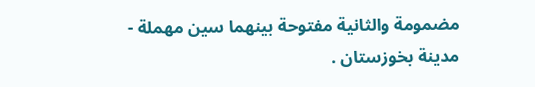مضمومة والثانية مفتوحة بينهما سين مهملة - مدينة بخوزستان .